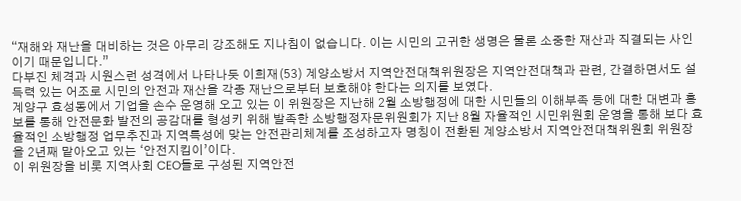“재해와 재난을 대비하는 것은 아무리 강조해도 지나침이 없습니다. 이는 시민의 고귀한 생명은 물론 소중한 재산과 직결되는 사인이기 때문입니다.”
다부진 체격과 시원스런 성격에서 나타나듯 이희재(53) 계양소방서 지역안전대책위원장은 지역안전대책과 관련, 간결하면서도 설득력 있는 어조로 시민의 안전과 재산을 각종 재난으로부터 보호해야 한다는 의지를 보였다.
계양구 효성동에서 기업을 손수 운영해 오고 있는 이 위원장은 지난해 2월 소방행정에 대한 시민들의 이해부족 등에 대한 대변과 홍보를 통해 안전문화 발전의 공감대를 형성키 위해 발족한 소방행정자문위원회가 지난 8월 자율적인 시민위원회 운영을 통해 보다 효율적인 소방행정 업무추진과 지역특성에 맞는 안전관리체계를 조성하고자 명칭이 전환된 계양소방서 지역안전대책위원회 위원장을 2년째 맡아오고 있는 ‘안전지킴이’이다.
이 위원장을 비롯 지역사회 CEO들로 구성된 지역안전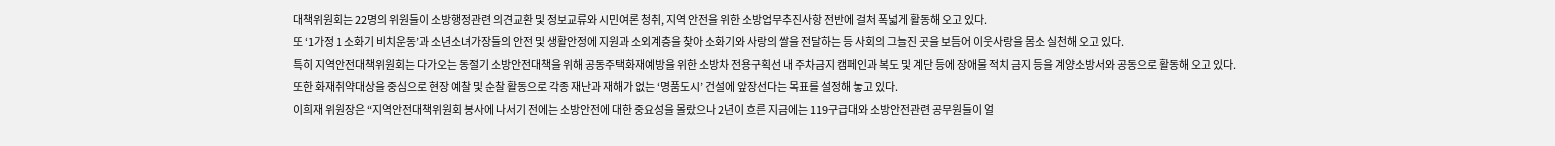대책위원회는 22명의 위원들이 소방행정관련 의견교환 및 정보교류와 시민여론 청취, 지역 안전을 위한 소방업무추진사항 전반에 걸처 폭넓게 활동해 오고 있다.
또 ‘1가정 1 소화기 비치운동’과 소년소녀가장들의 안전 및 생활안정에 지원과 소외계층을 찾아 소화기와 사랑의 쌀을 전달하는 등 사회의 그늘진 곳을 보듬어 이웃사랑을 몸소 실천해 오고 있다.
특히 지역안전대책위원회는 다가오는 동절기 소방안전대책을 위해 공동주택화재예방을 위한 소방차 전용구획선 내 주차금지 캠페인과 복도 및 계단 등에 장애물 적치 금지 등을 계양소방서와 공동으로 활동해 오고 있다.
또한 화재취약대상을 중심으로 현장 예찰 및 순찰 활동으로 각종 재난과 재해가 없는 ‘명품도시’ 건설에 앞장선다는 목표를 설정해 놓고 있다.
이희재 위원장은 “지역안전대책위원회 봉사에 나서기 전에는 소방안전에 대한 중요성을 몰랐으나 2년이 흐른 지금에는 119구급대와 소방안전관련 공무원들이 얼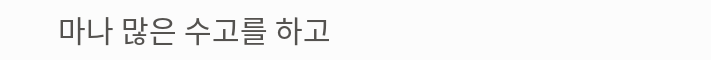마나 많은 수고를 하고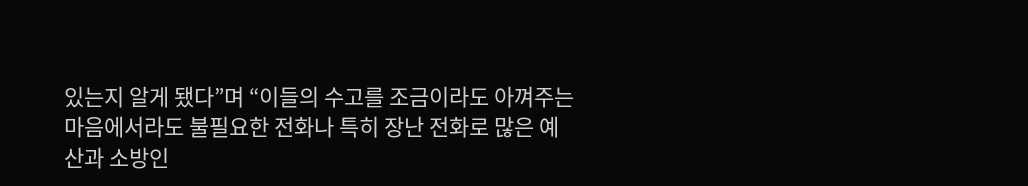있는지 알게 됐다”며 “이들의 수고를 조금이라도 아껴주는 마음에서라도 불필요한 전화나 특히 장난 전화로 많은 예산과 소방인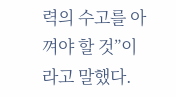력의 수고를 아껴야 할 것”이라고 말했다.